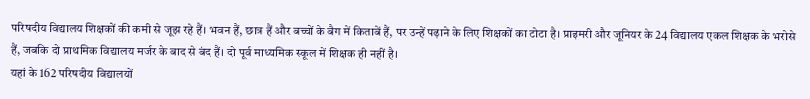परिषदीय विद्यालय शिक्षकों की कमी से जूझ रहे हैं। भवन हैं, छात्र हैं और बच्चों के बैग में किताबें हैं, पर उन्हें पढ़ाने के लिए शिक्षकों का टोटा है। प्राइमरी और जूनियर के 24 विद्यालय एकल शिक्षक के भरोसे हैं, जबकि दो प्राथमिक विद्यालय मर्जर के बाद से बंद हैं। दो पूर्व माध्यमिक स्कूल में शिक्षक ही नहीं है।
यहां के 162 परिषदीय विद्यालयों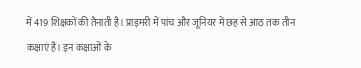में 419 शिक्षकों की तैनाती है। प्राइमरी में पांच और जूनियर में छह से आठ तक तीन कक्षाएं हैं। इन कक्षाओं के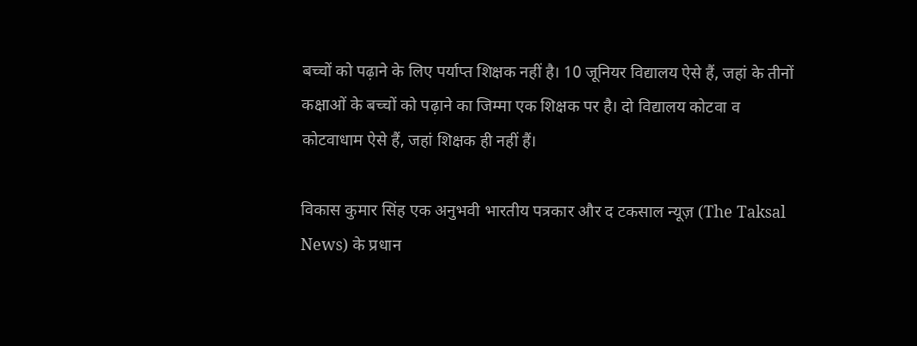बच्चों को पढ़ाने के लिए पर्याप्त शिक्षक नहीं है। 10 जूनियर विद्यालय ऐसे हैं, जहां के तीनों कक्षाओं के बच्चों को पढ़ाने का जिम्मा एक शिक्षक पर है। दो विद्यालय कोटवा व कोटवाधाम ऐसे हैं, जहां शिक्षक ही नहीं हैं।

विकास कुमार सिंह एक अनुभवी भारतीय पत्रकार और द टकसाल न्यूज़ (The Taksal News) के प्रधान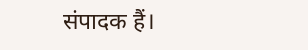संपादक हैं।